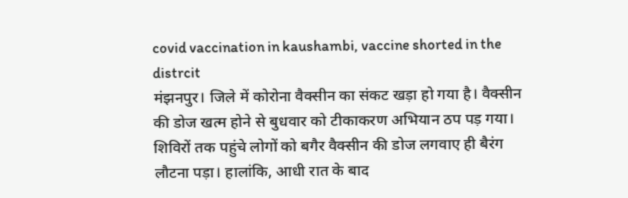covid vaccination in kaushambi, vaccine shorted in the distrcit
मंझनपुर। जिले में कोरोना वैक्सीन का संकट खड़ा हो गया है। वैक्सीन की डोज खत्म होने से बुधवार को टीकाकरण अभियान ठप पड़ गया। शिविरों तक पहुंचे लोगों को बगैर वैक्सीन की डोज लगवाए ही बैरंग लौटना पड़ा। हालांकि, आधी रात के बाद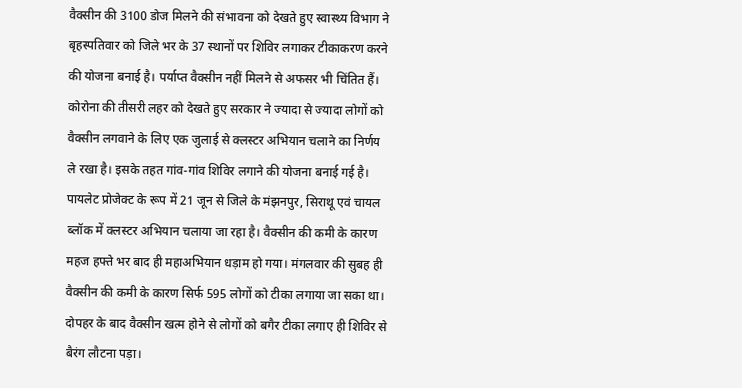वैक्सीन की 3100 डोज मिलने की संभावना को देखते हुए स्वास्थ्य विभाग ने बृहस्पतिवार को जिले भर के 37 स्थानों पर शिविर लगाकर टीकाकरण करने की योजना बनाई है। पर्याप्त वैक्सीन नहीं मिलने से अफसर भी चिंतित हैं।
कोरोना की तीसरी लहर को देखते हुए सरकार ने ज्यादा से ज्यादा लोगों को वैक्सीन लगवाने के लिए एक जुलाई से क्लस्टर अभियान चलाने का निर्णय ले रखा है। इसके तहत गांव-गांव शिविर लगाने की योजना बनाई गई है। पायलेट प्रोजेक्ट के रूप में 21 जून से जिले के मंझनपुर, सिराथू एवं चायल ब्लॉक में क्लस्टर अभियान चलाया जा रहा है। वैक्सीन की कमी के कारण महज हफ्ते भर बाद ही महाअभियान धड़ाम हो गया। मंगलवार की सुबह ही वैक्सीन की कमी के कारण सिर्फ 595 लोगों को टीका लगाया जा सका था। दोपहर के बाद वैक्सीन खत्म होने से लोगों को बगैर टीका लगाए ही शिविर से बैरंग लौटना पड़ा।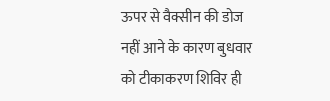ऊपर से वैक्सीन की डोज नहीं आने के कारण बुधवार को टीकाकरण शिविर ही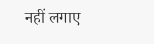नहीं लगाए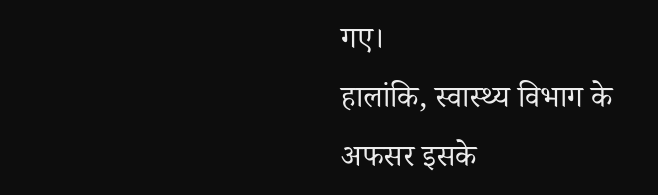गए।
हालांकि, स्वास्थ्य विभाग के अफसर इसके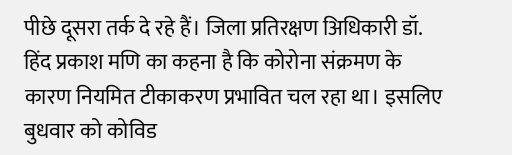पीछे दूसरा तर्क दे रहे हैं। जिला प्रतिरक्षण अिधिकारी डॉ. हिंद प्रकाश मणि का कहना है कि कोरोना संक्रमण के कारण नियमित टीकाकरण प्रभावित चल रहा था। इसलिए बुधवार को कोविड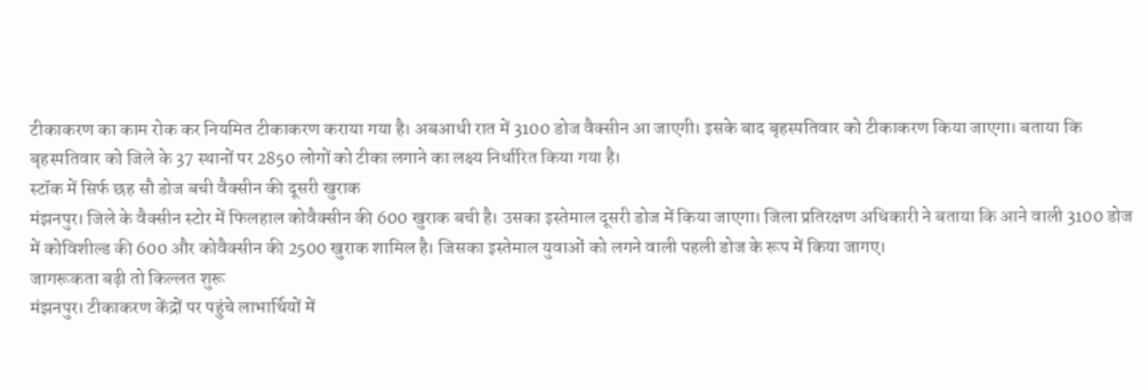टीकाकरण का काम रोक कर नियमित टीकाकरण कराया गया है। अबआधी रात में 3100 डोज वैक्सीन आ जाएगी। इसके बाद बृहस्पतिवार को टीकाकरण किया जाएगा। बताया कि बृहस्पतिवार को जिले के 37 स्थानों पर 2850 लोगों को टीका लगाने का लक्ष्य निर्धारित किया गया है।
स्टॉक में सिर्फ छह सौ डोज बची वैक्सीन की दूसरी खुराक
मंझनपुर। जिले के वैक्सीन स्टोर में फिलहाल कोवैक्सीन की 600 खुराक बची है। उसका इस्तेमाल दूसरी डोज में किया जाएगा। जिला प्रतिरक्षण अधिकारी ने बताया कि आने वाली 3100 डोज में कोविशील्ड की 600 और कोवैक्सीन की 2500 खुराक शामिल है। जिसका इस्तेमाल युवाओं को लगने वाली पहली डोज के रूप में किया जागए।
जागरूकता बढ़ी तो किल्लत शुरू
मंझनपुर। टीकाकरण केंद्रों पर पहुंचे लाभार्थियों में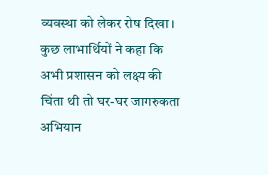व्यवस्था को लेकर रोष दिखा। कुछ लाभार्थियों ने कहा कि अभी प्रशासन को लक्ष्य की चिंता थी तो घर-घर जागरुकता अभियान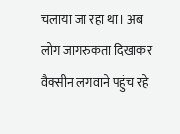चलाया जा रहा था। अब लोग जागरुकता दिखाकर वैक्सीन लगवाने पहुंच रहे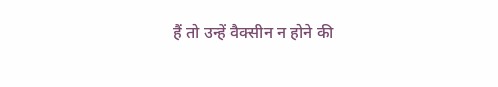हैं तो उन्हें वैक्सीन न होने की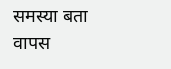समस्या बता वापस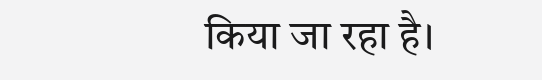किया जा रहा है।